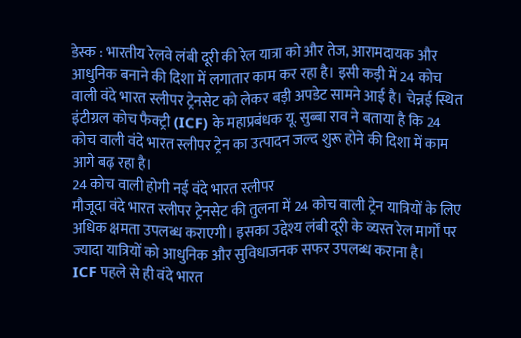डेस्क : भारतीय रेलवे लंबी दूरी की रेल यात्रा को और तेज, आरामदायक और आधुनिक बनाने की दिशा में लगातार काम कर रहा है। इसी कड़ी में 24 कोच वाली वंदे भारत स्लीपर ट्रेनसेट को लेकर बड़ी अपडेट सामने आई है। चेन्नई स्थित इंटीग्रल कोच फैक्ट्री (ICF) के महाप्रबंधक यू. सुब्बा राव ने बताया है कि 24 कोच वाली वंदे भारत स्लीपर ट्रेन का उत्पादन जल्द शुरू होने की दिशा में काम आगे बढ़ रहा है।
24 कोच वाली होगी नई वंदे भारत स्लीपर
मौजूदा वंदे भारत स्लीपर ट्रेनसेट की तुलना में 24 कोच वाली ट्रेन यात्रियों के लिए अधिक क्षमता उपलब्ध कराएगी। इसका उद्देश्य लंबी दूरी के व्यस्त रेल मार्गों पर ज्यादा यात्रियों को आधुनिक और सुविधाजनक सफर उपलब्ध कराना है।
ICF पहले से ही वंदे भारत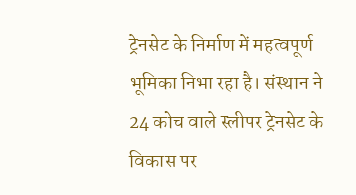ट्रेनसेट के निर्माण में महत्वपूर्ण भूमिका निभा रहा है। संस्थान ने 24 कोच वाले स्लीपर ट्रेनसेट के विकास पर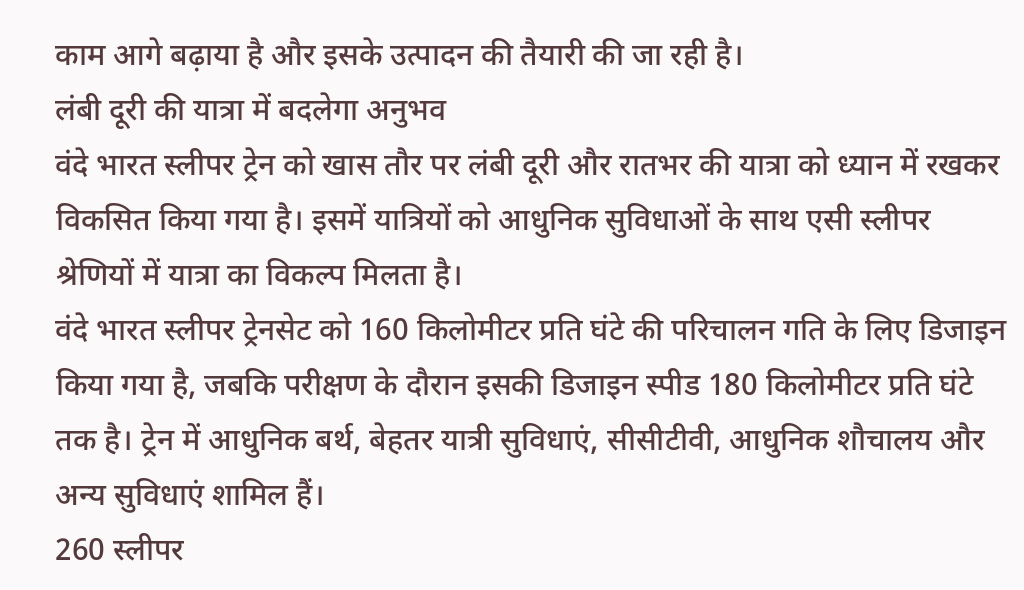काम आगे बढ़ाया है और इसके उत्पादन की तैयारी की जा रही है।
लंबी दूरी की यात्रा में बदलेगा अनुभव
वंदे भारत स्लीपर ट्रेन को खास तौर पर लंबी दूरी और रातभर की यात्रा को ध्यान में रखकर विकसित किया गया है। इसमें यात्रियों को आधुनिक सुविधाओं के साथ एसी स्लीपर श्रेणियों में यात्रा का विकल्प मिलता है।
वंदे भारत स्लीपर ट्रेनसेट को 160 किलोमीटर प्रति घंटे की परिचालन गति के लिए डिजाइन किया गया है, जबकि परीक्षण के दौरान इसकी डिजाइन स्पीड 180 किलोमीटर प्रति घंटे तक है। ट्रेन में आधुनिक बर्थ, बेहतर यात्री सुविधाएं, सीसीटीवी, आधुनिक शौचालय और अन्य सुविधाएं शामिल हैं।
260 स्लीपर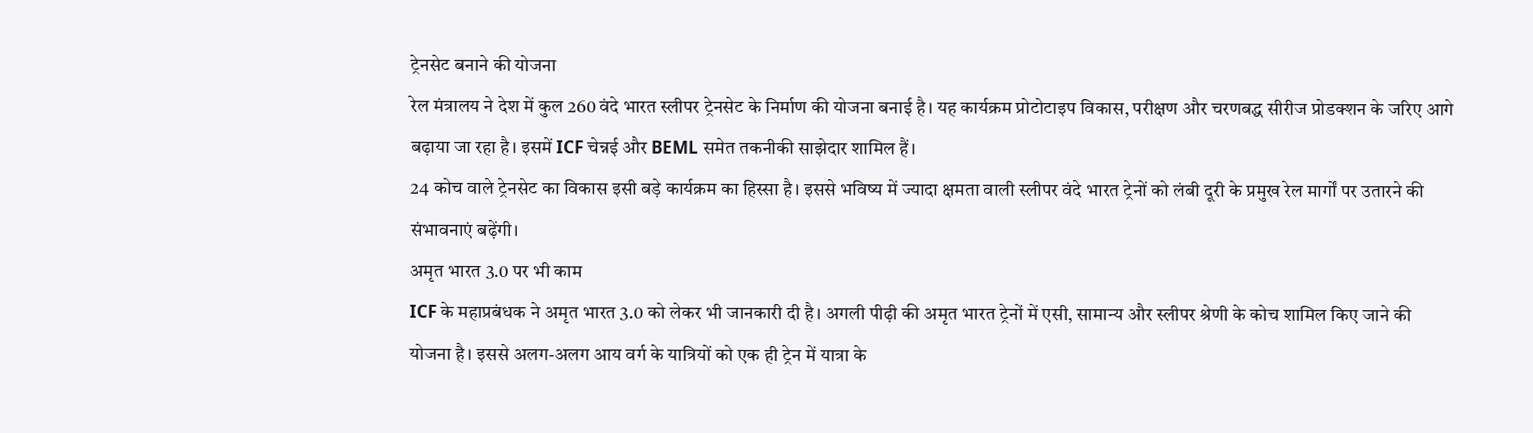ट्रेनसेट बनाने की योजना
रेल मंत्रालय ने देश में कुल 260 वंदे भारत स्लीपर ट्रेनसेट के निर्माण की योजना बनाई है। यह कार्यक्रम प्रोटोटाइप विकास, परीक्षण और चरणबद्ध सीरीज प्रोडक्शन के जरिए आगे बढ़ाया जा रहा है। इसमें ICF चेन्नई और BEML समेत तकनीकी साझेदार शामिल हैं।
24 कोच वाले ट्रेनसेट का विकास इसी बड़े कार्यक्रम का हिस्सा है। इससे भविष्य में ज्यादा क्षमता वाली स्लीपर वंदे भारत ट्रेनों को लंबी दूरी के प्रमुख रेल मार्गों पर उतारने की संभावनाएं बढ़ेंगी।
अमृत भारत 3.0 पर भी काम
ICF के महाप्रबंधक ने अमृत भारत 3.0 को लेकर भी जानकारी दी है। अगली पीढ़ी की अमृत भारत ट्रेनों में एसी, सामान्य और स्लीपर श्रेणी के कोच शामिल किए जाने की योजना है। इससे अलग-अलग आय वर्ग के यात्रियों को एक ही ट्रेन में यात्रा के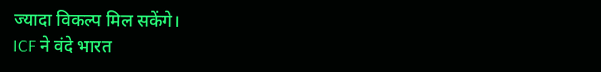ज्यादा विकल्प मिल सकेंगे।
ICF ने वंदे भारत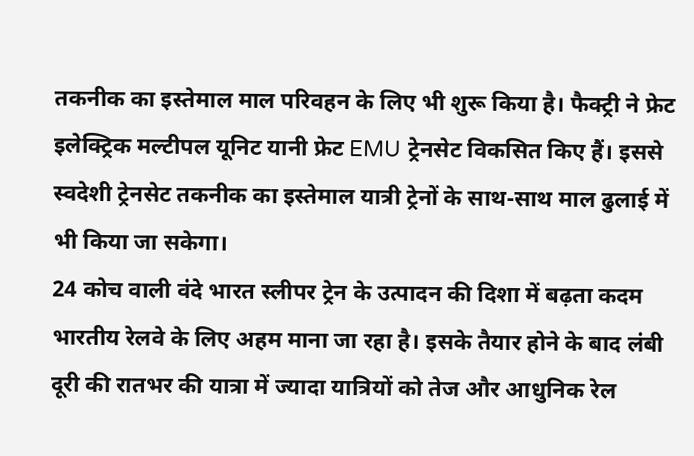तकनीक का इस्तेमाल माल परिवहन के लिए भी शुरू किया है। फैक्ट्री ने फ्रेट इलेक्ट्रिक मल्टीपल यूनिट यानी फ्रेट EMU ट्रेनसेट विकसित किए हैं। इससे स्वदेशी ट्रेनसेट तकनीक का इस्तेमाल यात्री ट्रेनों के साथ-साथ माल ढुलाई में भी किया जा सकेगा।
24 कोच वाली वंदे भारत स्लीपर ट्रेन के उत्पादन की दिशा में बढ़ता कदम भारतीय रेलवे के लिए अहम माना जा रहा है। इसके तैयार होने के बाद लंबी दूरी की रातभर की यात्रा में ज्यादा यात्रियों को तेज और आधुनिक रेल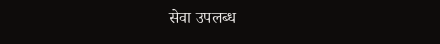सेवा उपलब्ध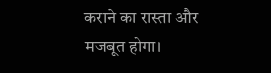कराने का रास्ता और मजबूत होगा।